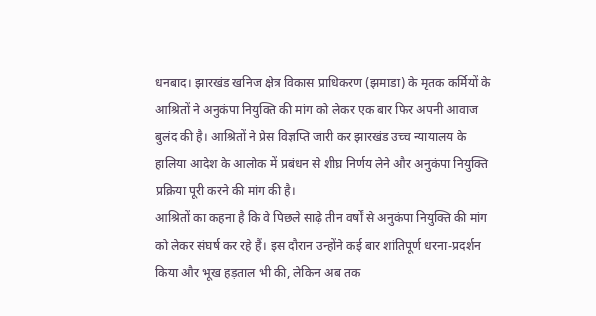धनबाद। झारखंड खनिज क्षेत्र विकास प्राधिकरण (झमाडा) के मृतक कर्मियों के आश्रितों ने अनुकंपा नियुक्ति की मांग को लेकर एक बार फिर अपनी आवाज बुलंद की है। आश्रितों ने प्रेस विज्ञप्ति जारी कर झारखंड उच्च न्यायालय के हालिया आदेश के आलोक में प्रबंधन से शीघ्र निर्णय लेने और अनुकंपा नियुक्ति प्रक्रिया पूरी करने की मांग की है।
आश्रितों का कहना है कि वे पिछले साढ़े तीन वर्षों से अनुकंपा नियुक्ति की मांग को लेकर संघर्ष कर रहे हैं। इस दौरान उन्होंने कई बार शांतिपूर्ण धरना-प्रदर्शन किया और भूख हड़ताल भी की, लेकिन अब तक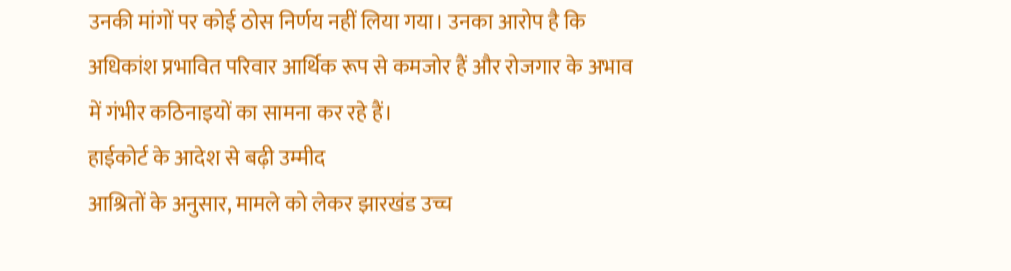उनकी मांगों पर कोई ठोस निर्णय नहीं लिया गया। उनका आरोप है कि अधिकांश प्रभावित परिवार आर्थिक रूप से कमजोर हैं और रोजगार के अभाव में गंभीर कठिनाइयों का सामना कर रहे हैं।
हाईकोर्ट के आदेश से बढ़ी उम्मीद
आश्रितों के अनुसार, मामले को लेकर झारखंड उच्च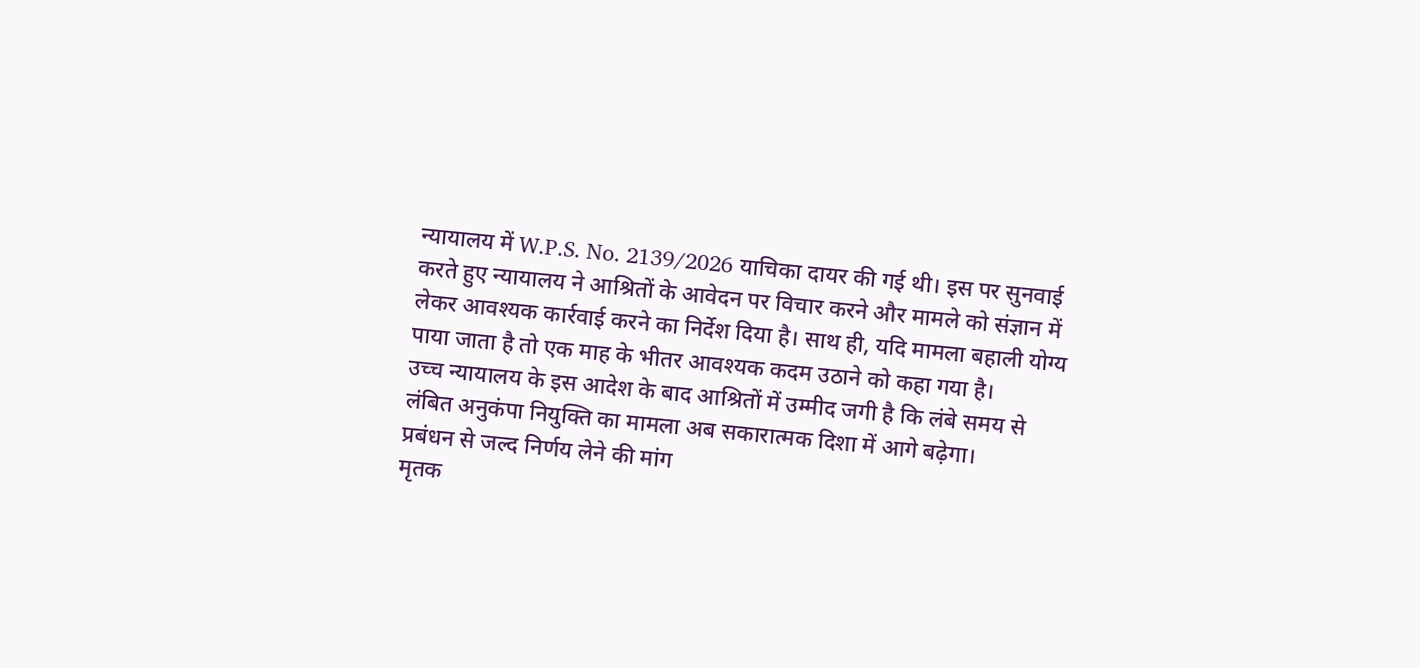न्यायालय में W.P.S. No. 2139/2026 याचिका दायर की गई थी। इस पर सुनवाई करते हुए न्यायालय ने आश्रितों के आवेदन पर विचार करने और मामले को संज्ञान में लेकर आवश्यक कार्रवाई करने का निर्देश दिया है। साथ ही, यदि मामला बहाली योग्य पाया जाता है तो एक माह के भीतर आवश्यक कदम उठाने को कहा गया है।
उच्च न्यायालय के इस आदेश के बाद आश्रितों में उम्मीद जगी है कि लंबे समय से लंबित अनुकंपा नियुक्ति का मामला अब सकारात्मक दिशा में आगे बढ़ेगा।
प्रबंधन से जल्द निर्णय लेने की मांग
मृतक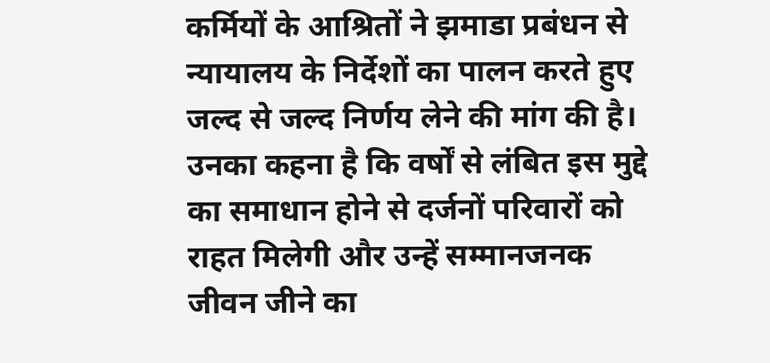कर्मियों के आश्रितों ने झमाडा प्रबंधन से न्यायालय के निर्देशों का पालन करते हुए जल्द से जल्द निर्णय लेने की मांग की है। उनका कहना है कि वर्षों से लंबित इस मुद्दे का समाधान होने से दर्जनों परिवारों को राहत मिलेगी और उन्हें सम्मानजनक जीवन जीने का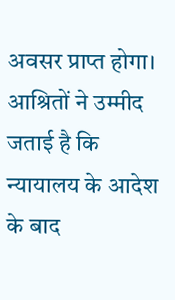अवसर प्राप्त होगा।
आश्रितों ने उम्मीद जताई है कि न्यायालय के आदेश के बाद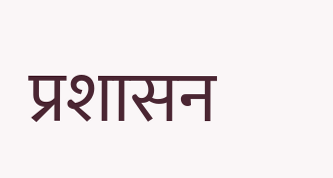प्रशासन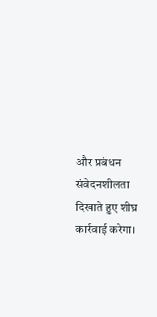और प्रबंधन संवेदनशीलता दिखाते हुए शीघ्र कार्रवाई करेगा।